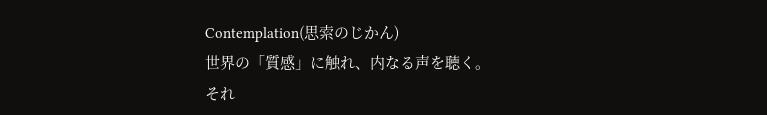Contemplation(思索のじかん)
世界の「質感」に触れ、内なる声を聴く。
それ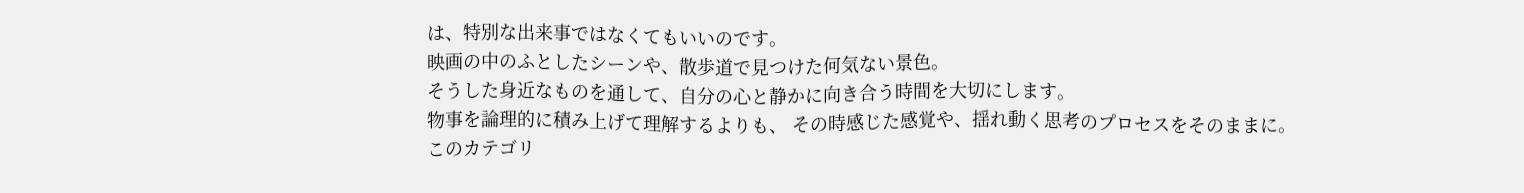は、特別な出来事ではなくてもいいのです。
映画の中のふとしたシーンや、散歩道で見つけた何気ない景色。
そうした身近なものを通して、自分の心と静かに向き合う時間を大切にします。
物事を論理的に積み上げて理解するよりも、 その時感じた感覚や、揺れ動く思考のプロセスをそのままに。
このカテゴリ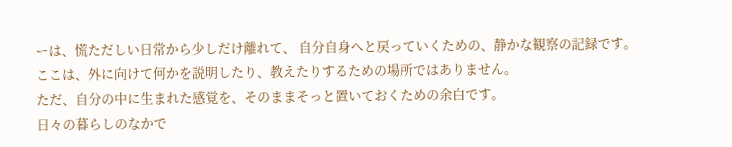ーは、慌ただしい日常から少しだけ離れて、 自分自身へと戻っていくための、静かな観察の記録です。
ここは、外に向けて何かを説明したり、教えたりするための場所ではありません。
ただ、自分の中に生まれた感覚を、そのままそっと置いておくための余白です。
日々の暮らしのなかで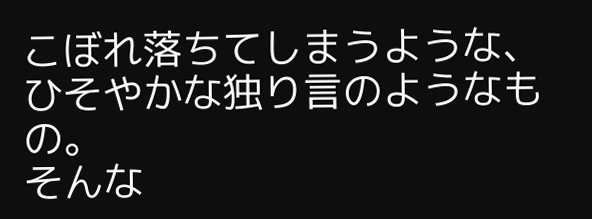こぼれ落ちてしまうような、ひそやかな独り言のようなもの。
そんな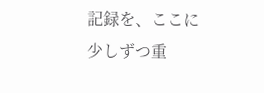記録を、ここに少しずつ重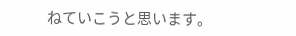ねていこうと思います。